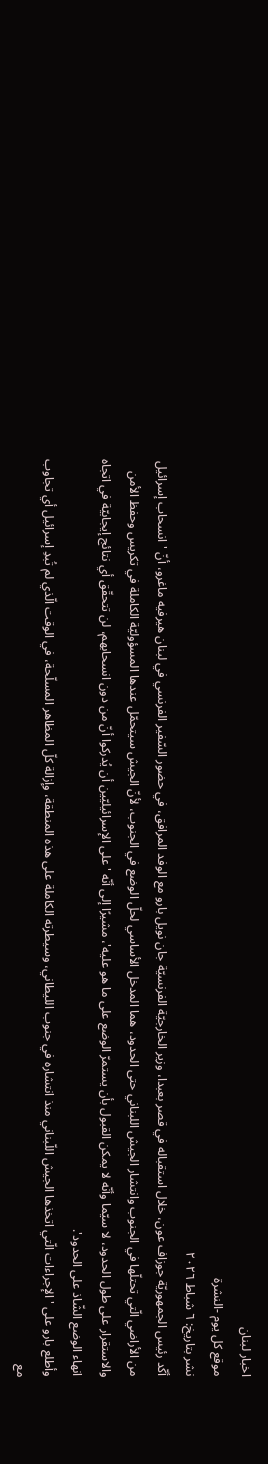اخبار لبنان
موقع كل يوم -النشرة
نشر بتاريخ: ٦ شباط ٢٠٢٦
أكّد رئيس الجمهوريّة جوزاف عون، خلال استقباله في قصر بعبدا، وزير الخارجيّة الفرنسيّة جان نويل بارو مع الوفد المرافق، في حضور السّفير الفرنسي في لبنان هيرفيه ماغرو، أنّ 'انسحاب إسرائيل من الأراضي الّتي تحتلّها في الجنوب وانتشار الجيش اللبناني حتى الحدود، هما المدخل الأساسي لحلّ الوضع في الجنوب، لأنّ الجيش سيتحمّل عندها المسؤوليّة الكاملة في تكريس وحفظ الأمن والاستقرار على طول الحدود، لا سيّما وأنّه لا يمكن القبول بأن يستمرّ الوضع على ما هو عليه'، مشيرًا إلى أنّه 'على الإسرائيليّين أن يُدركوا أنّ من دون انسحابهم، لن تتحقّق أي نتائج إيجابيّة في اتجاه انهاء الوضع الشّاذ على الحدود'.
وأطلع بارو على 'الإجراءات الّتي اتخذها الجيش اللّبناني منذ انتشاره في جنوب الليطاني، وسيطرته الكاملة على هذه المنطقة، وإزالة كلّ المظاهر المسلّحة، في الوقت الّذي لم تُبدِ إسرائيل أي تجاوب مع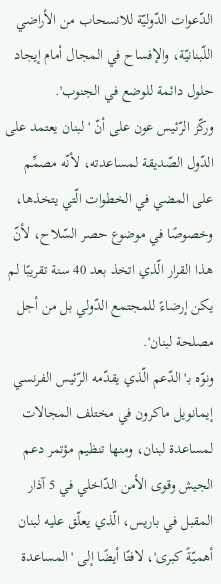الدّعوات الدّوليّة للانسحاب من الأراضي اللّبنانيّة، والإفساح في المجال أمام إيجاد حلول دائمة للوضع في الجنوب'.
وركّز الرّئيس عون على أنّ 'لبنان يعتمد على الدّول الصّديقة لمساعدته، لأنّه مصمِّم على المضي في الخطوات الّتي يتخذها، وخصوصًا في موضوع حصر السّلاح، لأنّ هذا القرار الّذي اتخذ بعد 40 سنة تقريبًا لم يكن إرضاءً للمجتمع الدّولي بل من أجل مصلحة لبنان'.
ونوّه بـ'الدّعم الّذي يقدّمه الرّئيس الفرنسي إيمانويل ماكرون في مختلف المجالات لمساعدة لبنان، ومنها تنظيم مؤتمر دعم الجيش وقوى الأمن الدّاخلي في 5 آذار المقبل في باريس، الّذي يعلّق عليه لبنان أهميّةً كبرى'، لافتًا أيضًا إلى 'المساعدة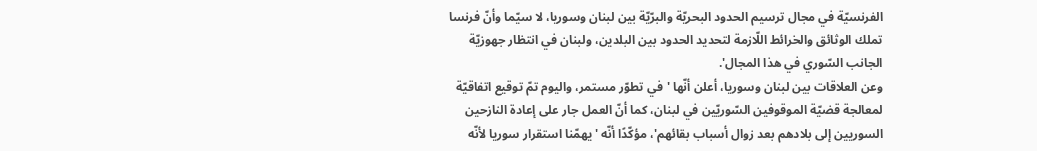الفرنسيّة في مجال ترسيم الحدود البحريّة والبرّيّة بين لبنان وسوريا، لا سيّما وأنّ فرنسا تملك الوثائق والخرائط اللّازمة لتحديد الحدود بين البلدين، ولبنان في انتظار جهوزيّة الجانب السّوري في هذا المجال'.
وعن العلاقات بين لبنان وسوريا، أعلن أنّها 'في تطوّر مستمر، واليوم تمّ توقيع اتفاقيّة لمعالجة قضيّة الموقوفين السّوريّين في لبنان، كما أنّ العمل جار على إعادة النازحين السوريين إلى بلادهم بعد زوال أسباب بقائهم'، مؤكّدًا أنّه 'يهمّنا استقرار سوريا لأنّه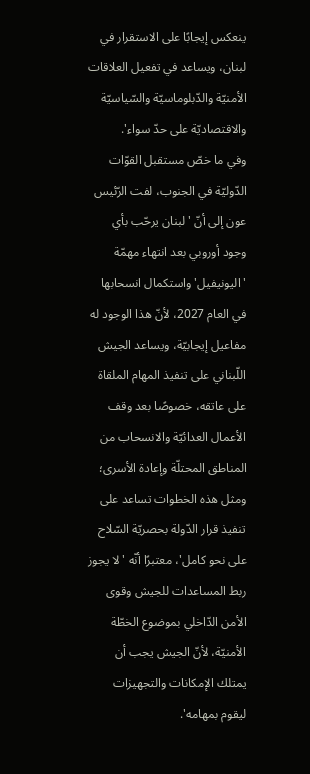ينعكس إيجابًا على الاستقرار في لبنان، ويساعد في تفعيل العلاقات الأمنيّة والدّبلوماسيّة والسّياسيّة والاقتصاديّة على حدّ سواء'.
وفي ما خصّ مستقبل القوّات الدّوليّة في الجنوب، لفت الرّئيس عون إلى أنّ 'لبنان يرحّب بأي وجود أوروبي بعد انتهاء مهمّة 'اليونيفيل' واستكمال انسحابها في العام 2027، لأنّ هذا الوجود له مفاعيل إيجابيّة، ويساعد الجيش اللّبناني على تنفيذ المهام الملقاة على عاتقه، خصوصًا بعد وقف الأعمال العدائيّة والانسحاب من المناطق المحتلّة وإعادة الأسرى؛ ومثل هذه الخطوات تساعد على تنفيذ قرار الدّولة بحصريّة السّلاح على نحو كامل'، معتبرًا أنّه 'لا يجوز ربط المساعدات للجيش وقوى الأمن الدّاخلي بموضوع الخطّة الأمنيّة، لأنّ الجيش يجب أن يمتلك الإمكانات والتجهيزات ليقوم بمهامه'.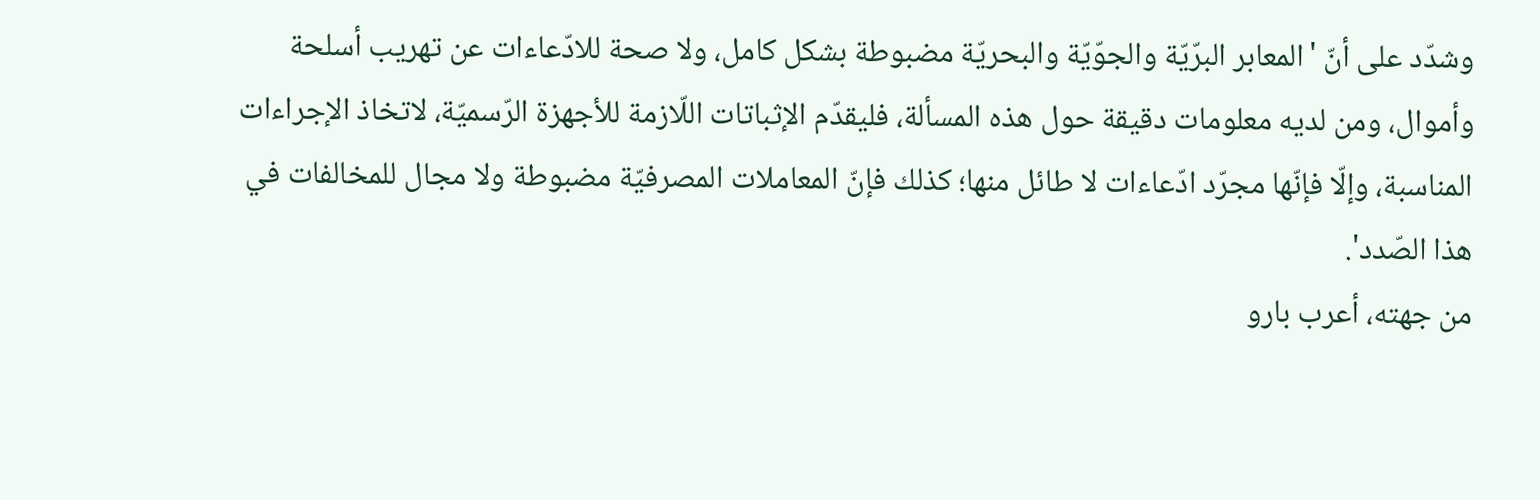وشدّد على أنّ 'المعابر البرّيّة والجوّيّة والبحريّة مضبوطة بشكل كامل، ولا صحة للادّعاءات عن تهريب أسلحة وأموال، ومن لديه معلومات دقيقة حول هذه المسألة، فليقدّم الإثباتات اللّازمة للأجهزة الرّسميّة، لاتخاذ الإجراءات المناسبة، وإلّا فإنّها مجرّد ادّعاءات لا طائل منها؛ كذلك فإنّ المعاملات المصرفيّة مضبوطة ولا مجال للمخالفات في هذا الصّدد'.
من جهته، أعرب بارو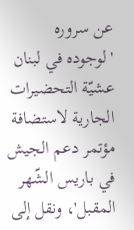عن سروره 'لوجوده في لبنان عشيّة التحضيرات الجارية لاستضافة مؤتمر دعم الجيش في باريس الشّهر المقبل'، ونقل إلى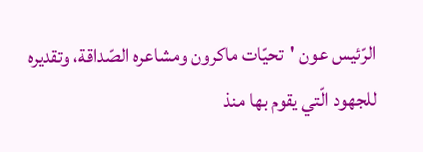الرّئيس عون 'تحيّات ماكرون ومشاعره الصّداقة، وتقديره للجهود الّتي يقوم بها منذ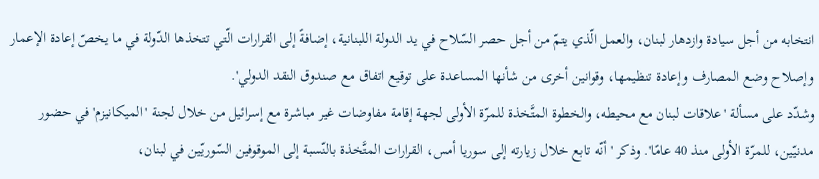انتخابه من أجل سيادة وازدهار لبنان، والعمل الّذي يتمّ من أجل حصر السّلاح في يد الدولة اللبنانية، إضافةً إلى القرارات الّتي تتخذها الدّولة في ما يخصّ إعادة الإعمار وإصلاح وضع المصارف وإعادة تنظيمها، وقوانين أخرى من شأنها المساعدة على توقيع اتفاق مع صندوق النقد الدولي'.
وشدّد على مسألة 'علاقات لبنان مع محيطه، والخطوة المتَّخذة للمرّة الأولى لجهة إقامة مفاوضات غير مباشرة مع إسرائيل من خلال لجنة 'الميكانيزم' في حضور مدنيّين، للمرّة الأولى منذ 40 عامًا'. وذكر 'أنّه تابع خلال زيارته إلى سوريا أمس، القرارات المتَّخذة بالنّسبة إلى الموقوفين السّوريّين في لبنان،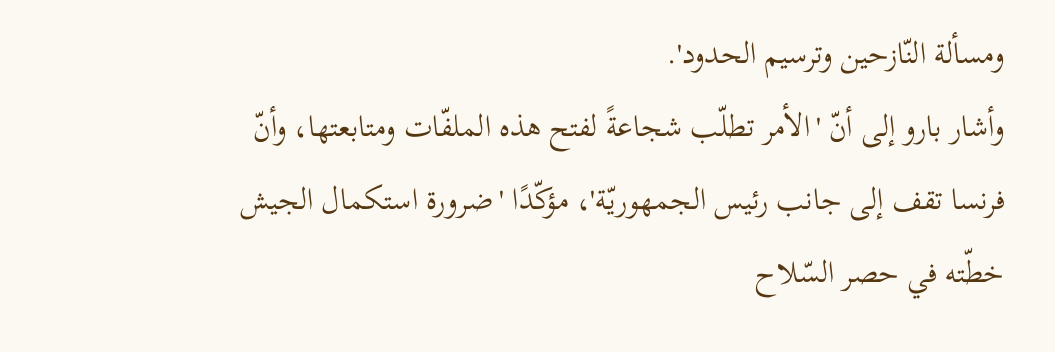ومسألة النّازحين وترسيم الحدود'.
وأشار بارو إلى أنّ 'الأمر تطلّب شجاعةً لفتح هذه الملفّات ومتابعتها، وأنّ فرنسا تقف إلى جانب رئيس الجمهوريّة'، مؤكّدًا 'ضرورة استكمال الجيش خطّته في حصر السّلاح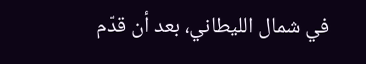في شمال الليطاني، بعد أن قدّم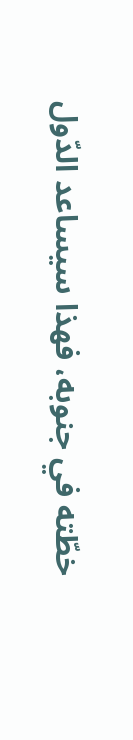خطّته في جنوبه، فهذا سيساعد الدّول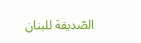الصّديقة للبنان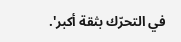في التحرّك بثقة أكبر'.